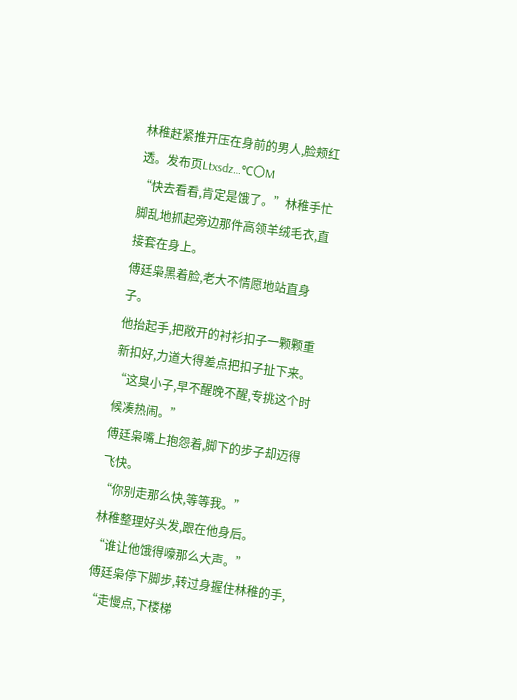林稚赶紧推开压在身前的男人,脸颊红透。发布页Ltxsdz…℃〇M
“快去看看,肯定是饿了。”林稚手忙脚乱地抓起旁边那件高领羊绒毛衣,直接套在身上。
傅廷枭黑着脸,老大不情愿地站直身子。
他抬起手,把敞开的衬衫扣子一颗颗重新扣好,力道大得差点把扣子扯下来。
“这臭小子,早不醒晚不醒,专挑这个时候凑热闹。”
傅廷枭嘴上抱怨着,脚下的步子却迈得飞快。
“你别走那么快,等等我。”
林稚整理好头发,跟在他身后。
“谁让他饿得嚎那么大声。”
傅廷枭停下脚步,转过身握住林稚的手,
“走慢点,下楼梯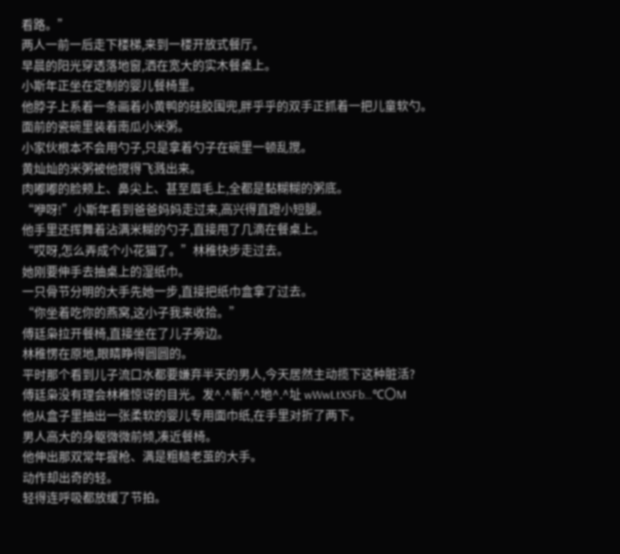看路。”
两人一前一后走下楼梯,来到一楼开放式餐厅。
早晨的阳光穿透落地窗,洒在宽大的实木餐桌上。
小斯年正坐在定制的婴儿餐椅里。
他脖子上系着一条画着小黄鸭的硅胶围兜,胖乎乎的双手正抓着一把儿童软勺。
面前的瓷碗里装着南瓜小米粥。
小家伙根本不会用勺子,只是拿着勺子在碗里一顿乱搅。
黄灿灿的米粥被他搅得飞溅出来。
肉嘟嘟的脸颊上、鼻尖上、甚至眉毛上,全都是黏糊糊的粥底。
“咿呀!”小斯年看到爸爸妈妈走过来,高兴得直蹬小短腿。
他手里还挥舞着沾满米糊的勺子,直接甩了几滴在餐桌上。
“哎呀,怎么弄成个小花猫了。”林稚快步走过去。
她刚要伸手去抽桌上的湿纸巾。
一只骨节分明的大手先她一步,直接把纸巾盒拿了过去。
“你坐着吃你的燕窝,这小子我来收拾。”
傅廷枭拉开餐椅,直接坐在了儿子旁边。
林稚愣在原地,眼睛睁得圆圆的。
平时那个看到儿子流口水都要嫌弃半天的男人,今天居然主动揽下这种脏活?
傅廷枭没有理会林稚惊讶的目光。发^.^新^.^地^.^址 wWwLtXSFb…℃〇M
他从盒子里抽出一张柔软的婴儿专用面巾纸,在手里对折了两下。
男人高大的身躯微微前倾,凑近餐椅。
他伸出那双常年握枪、满是粗糙老茧的大手。
动作却出奇的轻。
轻得连呼吸都放缓了节拍。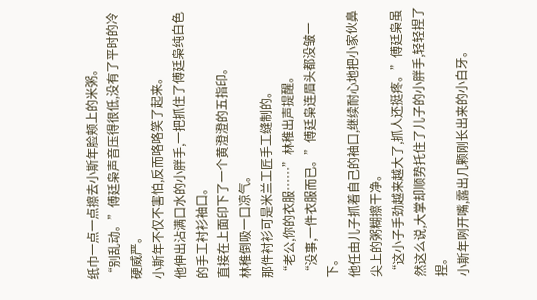纸巾一点一点擦去小斯年脸颊上的米粥。
“别乱动。”傅廷枭声音压得很低,没有了平时的冷硬威严。
小斯年不仅不害怕,反而咯咯笑了起来。
他伸出沾满口水的小胖手,一把抓住了傅廷枭纯白色的手工衬衫袖口。
直接在上面印下了一个黄澄澄的五指印。
林稚倒吸一口凉气。
那件衬衫可是米兰工匠手工缝制的。
“老公,你的衣服……”林稚出声提醒。
“没事,一件衣服而已。”傅廷枭连眉头都没皱一下。
他任由儿子抓着自己的袖口,继续耐心地把小家伙鼻尖上的粥糊擦干净。
“这小子手劲越来越大了,抓人还挺疼。”傅廷枭虽然这么说,大掌却顺势托住了儿子的小胖手,轻轻捏了捏。
小斯年咧开嘴,露出几颗刚长出来的小白牙。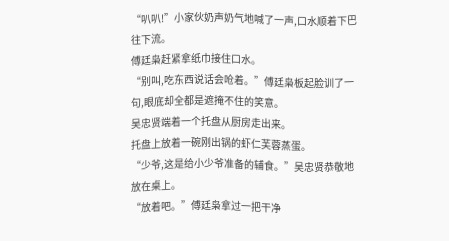“叭叭!”小家伙奶声奶气地喊了一声,口水顺着下巴往下流。
傅廷枭赶紧拿纸巾接住口水。
“别叫,吃东西说话会呛着。”傅廷枭板起脸训了一句,眼底却全都是遮掩不住的笑意。
吴忠贤端着一个托盘从厨房走出来。
托盘上放着一碗刚出锅的虾仁芙蓉蒸蛋。
“少爷,这是给小少爷准备的辅食。”吴忠贤恭敬地放在桌上。
“放着吧。”傅廷枭拿过一把干净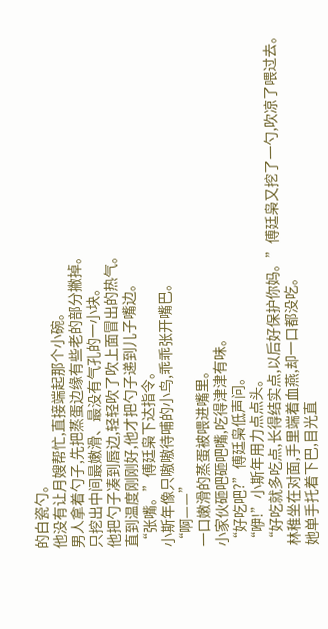的白瓷勺。
他没有让月嫂帮忙,直接端起那个小碗。
男人拿着勺子,先把蒸蛋边缘有些老的部分撇掉。
只挖出中间最嫩滑、最没有气孔的一小块。
他把勺子凑到唇边,轻轻吹了吹上面冒出的热气。
直到温度刚刚好,他才把勺子递到儿子嘴边。
“张嘴。”傅廷枭下达指令。
小斯年像只嗷嗷待哺的小鸟,乖乖张开嘴巴。
“啊——”
一口嫩滑的蒸蛋被喂进嘴里。
小家伙砸吧砸吧嘴,吃得津津有味。
“好吃吧?”傅廷枭低声问。
“咿!”小斯年用力点点头。
“好吃就多吃点,长得结实点,以后好保护你妈。”傅廷枭又挖了一勺,吹凉了喂过去。
林稚坐在对面,手里端着血燕,却一口都没吃。
她单手托着下巴,目光直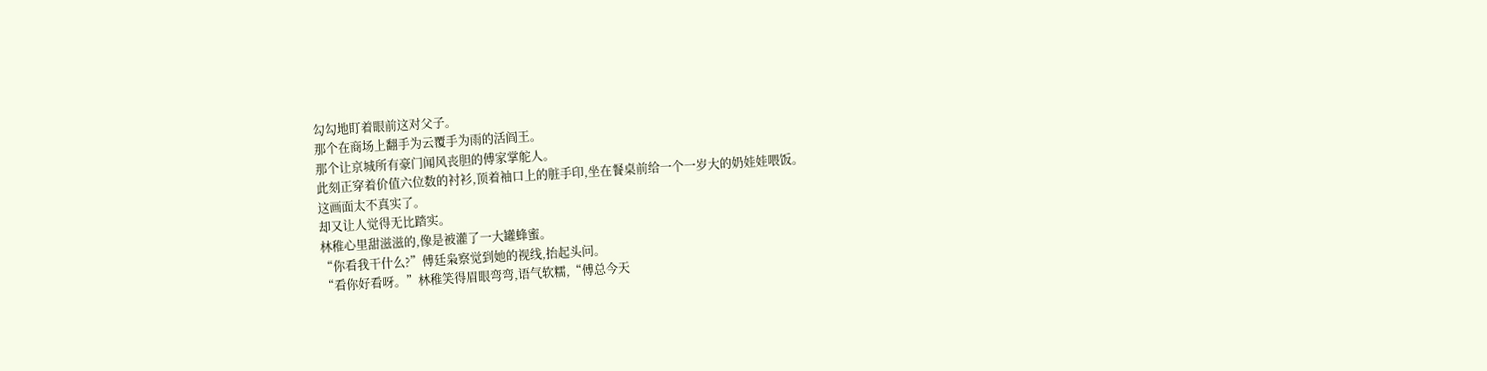勾勾地盯着眼前这对父子。
那个在商场上翻手为云覆手为雨的活阎王。
那个让京城所有豪门闻风丧胆的傅家掌舵人。
此刻正穿着价值六位数的衬衫,顶着袖口上的脏手印,坐在餐桌前给一个一岁大的奶娃娃喂饭。
这画面太不真实了。
却又让人觉得无比踏实。
林稚心里甜滋滋的,像是被灌了一大罐蜂蜜。
“你看我干什么?”傅廷枭察觉到她的视线,抬起头问。
“看你好看呀。”林稚笑得眉眼弯弯,语气软糯,“傅总今天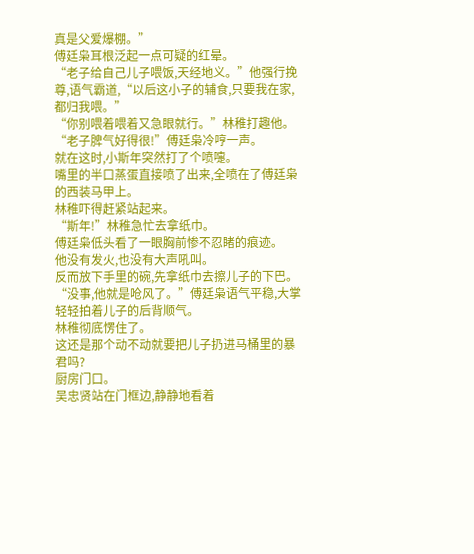真是父爱爆棚。”
傅廷枭耳根泛起一点可疑的红晕。
“老子给自己儿子喂饭,天经地义。”他强行挽尊,语气霸道,“以后这小子的辅食,只要我在家,都归我喂。”
“你别喂着喂着又急眼就行。”林稚打趣他。
“老子脾气好得很!”傅廷枭冷哼一声。
就在这时,小斯年突然打了个喷嚏。
嘴里的半口蒸蛋直接喷了出来,全喷在了傅廷枭的西装马甲上。
林稚吓得赶紧站起来。
“斯年!”林稚急忙去拿纸巾。
傅廷枭低头看了一眼胸前惨不忍睹的痕迹。
他没有发火,也没有大声吼叫。
反而放下手里的碗,先拿纸巾去擦儿子的下巴。
“没事,他就是呛风了。”傅廷枭语气平稳,大掌轻轻拍着儿子的后背顺气。
林稚彻底愣住了。
这还是那个动不动就要把儿子扔进马桶里的暴君吗?
厨房门口。
吴忠贤站在门框边,静静地看着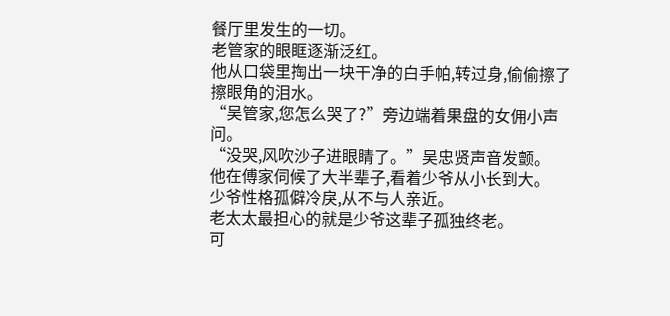餐厅里发生的一切。
老管家的眼眶逐渐泛红。
他从口袋里掏出一块干净的白手帕,转过身,偷偷擦了擦眼角的泪水。
“吴管家,您怎么哭了?”旁边端着果盘的女佣小声问。
“没哭,风吹沙子进眼睛了。”吴忠贤声音发颤。
他在傅家伺候了大半辈子,看着少爷从小长到大。
少爷性格孤僻冷戾,从不与人亲近。
老太太最担心的就是少爷这辈子孤独终老。
可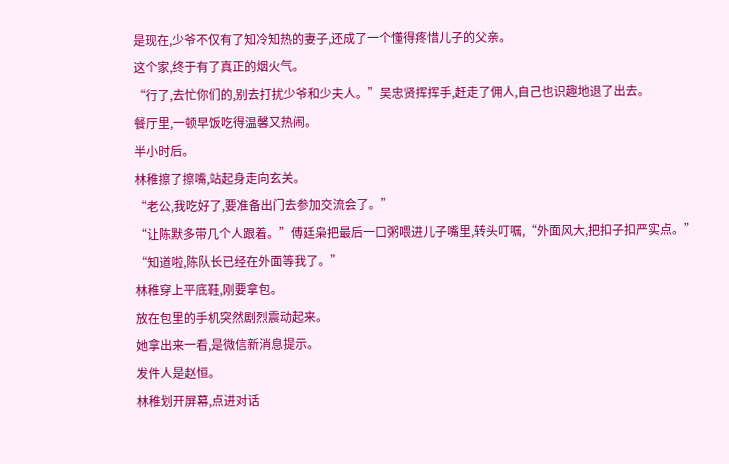是现在,少爷不仅有了知冷知热的妻子,还成了一个懂得疼惜儿子的父亲。
这个家,终于有了真正的烟火气。
“行了,去忙你们的,别去打扰少爷和少夫人。”吴忠贤挥挥手,赶走了佣人,自己也识趣地退了出去。
餐厅里,一顿早饭吃得温馨又热闹。
半小时后。
林稚擦了擦嘴,站起身走向玄关。
“老公,我吃好了,要准备出门去参加交流会了。”
“让陈默多带几个人跟着。”傅廷枭把最后一口粥喂进儿子嘴里,转头叮嘱,“外面风大,把扣子扣严实点。”
“知道啦,陈队长已经在外面等我了。”
林稚穿上平底鞋,刚要拿包。
放在包里的手机突然剧烈震动起来。
她拿出来一看,是微信新消息提示。
发件人是赵恒。
林稚划开屏幕,点进对话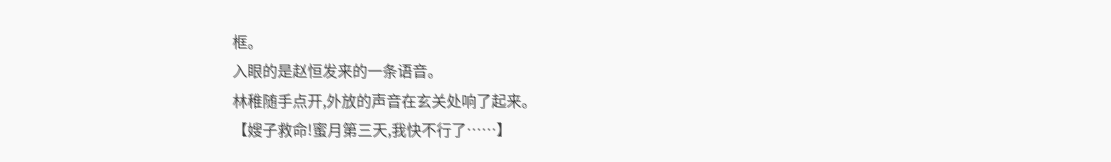框。
入眼的是赵恒发来的一条语音。
林稚随手点开,外放的声音在玄关处响了起来。
【嫂子救命!蜜月第三天,我快不行了……】